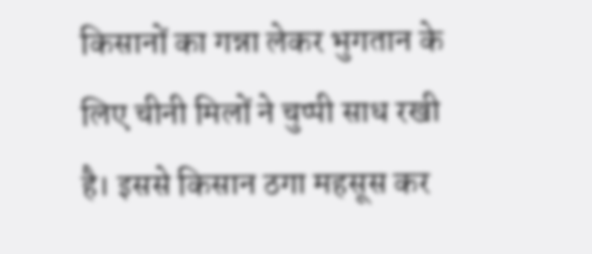किसानों का गन्ना लेकर भुगतान के लिए चीनी मिलों ने चुप्पी साध रखी है। इससे किसान ठगा महसूस कर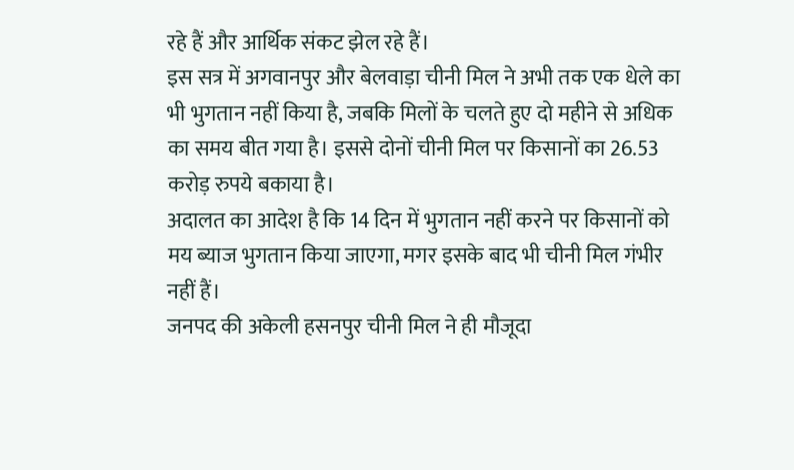रहे हैं और आर्थिक संकट झेल रहे हैं।
इस सत्र में अगवानपुर और बेलवाड़ा चीनी मिल ने अभी तक एक धेले का भी भुगतान नहीं किया है, जबकि मिलों के चलते हुए दो महीने से अधिक का समय बीत गया है। इससे दोनों चीनी मिल पर किसानों का 26.53 करोड़ रुपये बकाया है।
अदालत का आदेश है कि 14 दिन में भुगतान नहीं करने पर किसानों को मय ब्याज भुगतान किया जाएगा, मगर इसके बाद भी चीनी मिल गंभीर नहीं हैं।
जनपद की अकेली हसनपुर चीनी मिल ने ही मौजूदा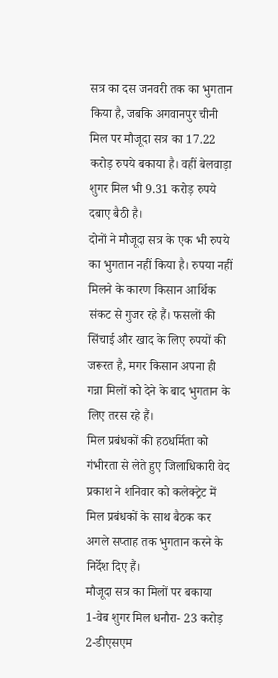सत्र का दस जनवरी तक का भुगतान किया है, जबकि अगवानपुर चीनी मिल पर मौजूदा सत्र का 17.22 करोड़ रुपये बकाया है। वहीं बेलवाड़ा शुगर मिल भी 9.31 करोड़ रुपये दबाए बैठी है।
दोनों ने मौजूदा सत्र के एक भी रुपये का भुगतान नहीं किया है। रुपया नहीं मिलने के कारण किसान आर्थिक संकट से गुजर रहे हैं। फसलों की सिंचाई और खाद के लिए रुपयों की जरूरत है, मगर किसान अपना ही गन्ना मिलों को देने के बाद भुगतान के लिए तरस रहे हैं।
मिल प्रबंधकों की हठधर्मिता को गंभीरता से लेते हुए जिलाधिकारी वेद प्रकाश ने शनिवार को कलेक्ट्रेट में मिल प्रबंधकों के साथ बैठक कर अगले सप्ताह तक भुगतान करने के निर्देश दिए हैं।
मौजूदा सत्र का मिलों पर बकाया
1-वेब शुगर मिल धनौरा- 23 करोड़
2-डीएसएम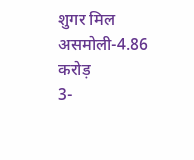शुगर मिल असमोली-4.86 करोड़
3-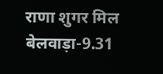राणा शुगर मिल बेलवाड़ा-9.31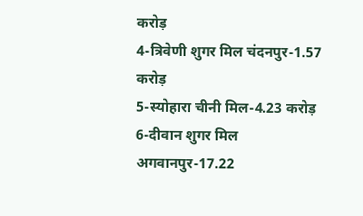करोड़
4-त्रिवेणी शुगर मिल चंदनपुर-1.57 करोड़
5-स्योहारा चीनी मिल-4.23 करोड़
6-दीवान शुगर मिल अगवानपुर-17.22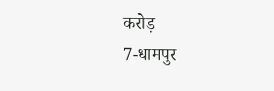करोड़
7-धामपुर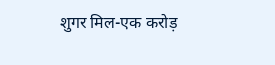शुगर मिल-एक करोड़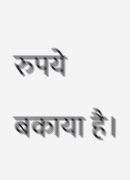रुपये बकाया है।